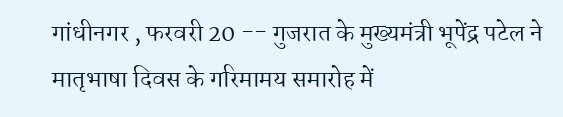गांधीनगर , फरवरी 20 -- गुजरात के मुख्यमंत्री भूपेंद्र पटेल ने मातृभाषा दिवस के गरिमामय समारोह में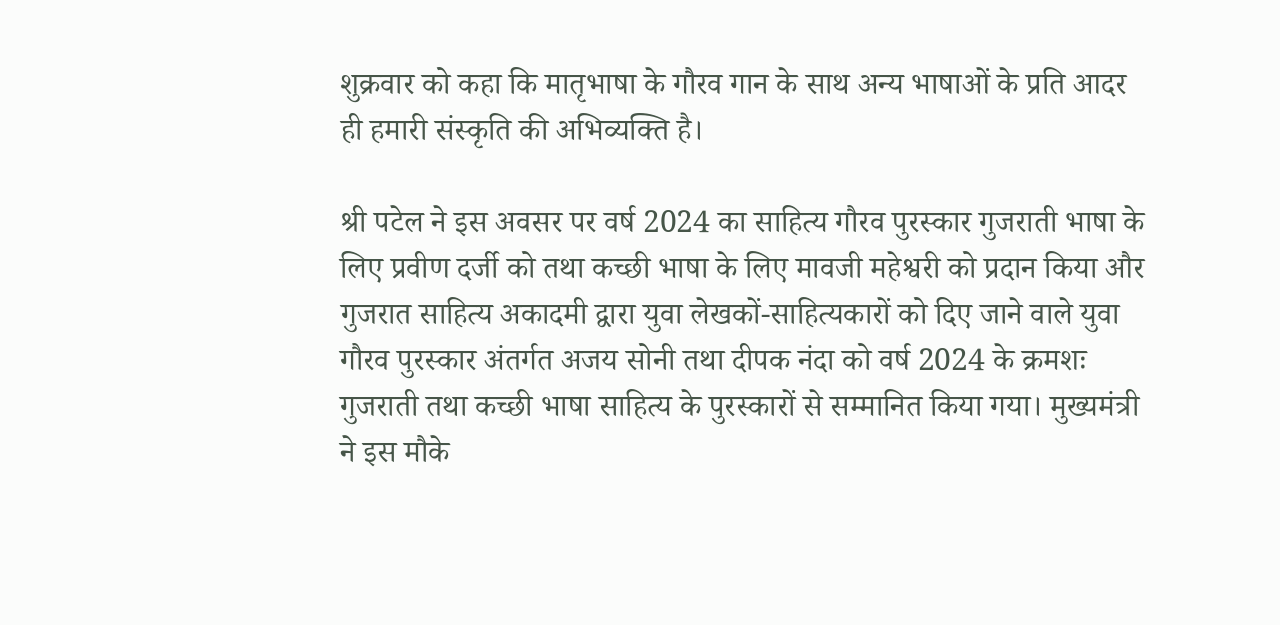शुक्रवार को कहा कि मातृभाषा के गौरव गान के साथ अन्य भाषाओं के प्रति आदर ही हमारी संस्कृति की अभिव्यक्ति है।

श्री पटेल ने इस अवसर पर वर्ष 2024 का साहित्य गौरव पुरस्कार गुजराती भाषा के लिए प्रवीण दर्जी को तथा कच्छी भाषा के लिए मावजी महेश्वरी को प्रदान किया और गुजरात साहित्य अकादमी द्वारा युवा लेखकों-साहित्यकारों को दिए जाने वाले युवा गौरव पुरस्कार अंतर्गत अजय सोनी तथा दीपक नंदा को वर्ष 2024 के क्रमशः गुजराती तथा कच्छी भाषा साहित्य के पुरस्कारों से सम्मानित किया गया। मुख्यमंत्री ने इस मौके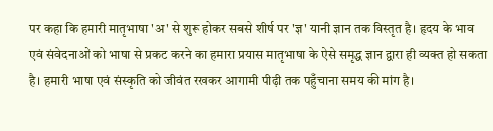पर कहा कि हमारी मातृभाषा 'अ' से शुरू होकर सबसे शीर्ष पर 'ज्ञ' यानी ज्ञान तक विस्तृत है। हृदय के भाव एवं संवेदनाओं को भाषा से प्रकट करने का हमारा प्रयास मातृभाषा के ऐसे समृद्ध ज्ञान द्वारा ही व्यक्त हो सकता है। हमारी भाषा एवं संस्कृति को जीवंत रखकर आगामी पीढ़ी तक पहुँचाना समय की मांग है।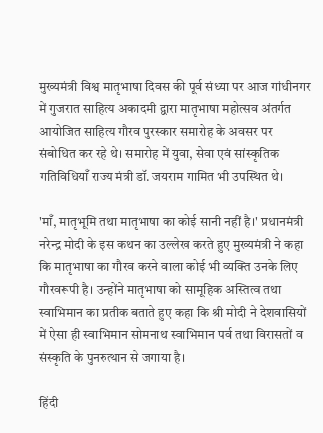मुख्यमंत्री विश्व मातृभाषा दिवस की पूर्व संध्या पर आज गांधीनगर में गुजरात साहित्य अकादमी द्वारा मातृभाषा महोत्सव अंतर्गत आयोजित साहित्य गौरव पुरस्कार समारोह के अवसर पर संबोधित कर रहे थे। समारोह में युवा, सेवा एवं सांस्कृतिक गतिविधियाँ राज्य मंत्री डॉ. जयराम गामित भी उपस्थित थे।

'माँ, मातृभूमि तथा मातृभाषा का कोई सानी नहीं है।' प्रधानमंत्री नरेन्द्र मोदी के इस कथन का उल्लेख करते हुए मुख्यमंत्री ने कहा कि मातृभाषा का गौरव करने वाला कोई भी व्यक्ति उनके लिए गौरवरूपी है। उन्होंने मातृभाषा को सामूहिक अस्तित्व तथा स्वाभिमान का प्रतीक बताते हुए कहा कि श्री मोदी ने देशवासियों में ऐसा ही स्वाभिमान सोमनाथ स्वाभिमान पर्व तथा विरासतों व संस्कृति के पुनरुत्थान से जगाया है।

हिंदी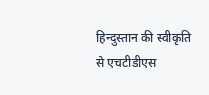हिन्दुस्तान की स्वीकृति से एचटीडीएस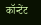कॉन्टेंट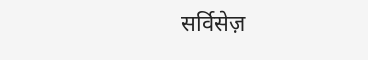सर्विसेज़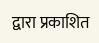द्वारा प्रकाशित